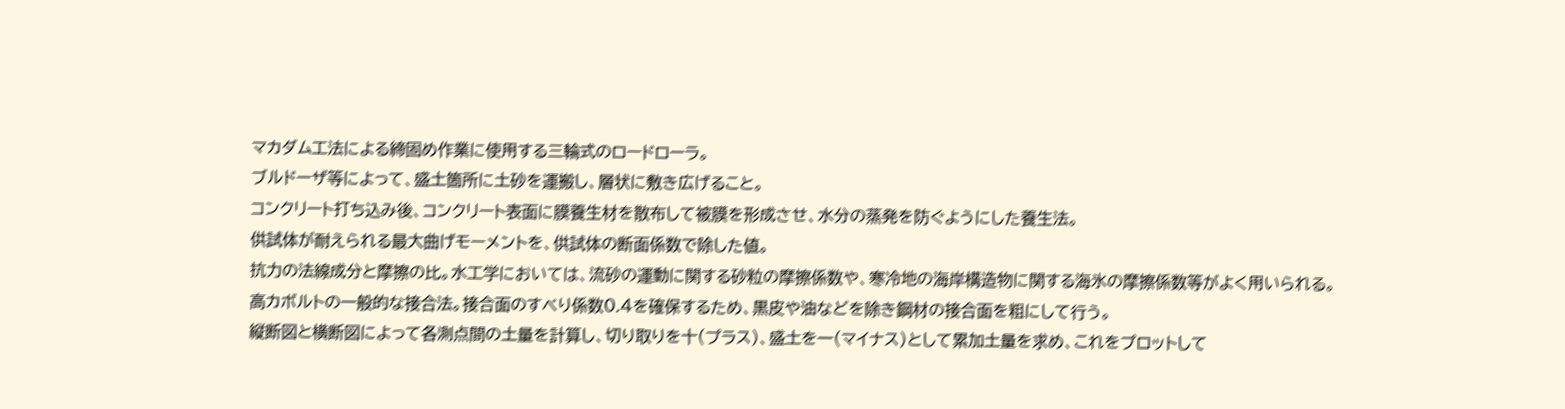マカダム工法による締固め作業に使用する三輪式のロードローラ。
ブルドーザ等によって、盛土箇所に土砂を運搬し、層状に敷き広げること。
コンクリート打ち込み後、コンクリート表面に膜養生材を散布して被膜を形成させ、水分の蒸発を防ぐようにした養生法。
供試体が耐えられる最大曲げモーメントを、供試体の断面係数で除した値。
抗力の法線成分と摩擦の比。水工学においては、流砂の運動に関する砂粒の摩擦係数や、寒冷地の海岸構造物に関する海氷の摩擦係数等がよく用いられる。
高カボルトの一般的な接合法。接合面のすべり係数0.4を確保するため、黒皮や油などを除き鋼材の接合面を粗にして行う。
縦断図と横断図によって各測点間の土量を計算し、切り取りを十(プラス)、盛土を一(マイナス)として累加土量を求め、これをプロットして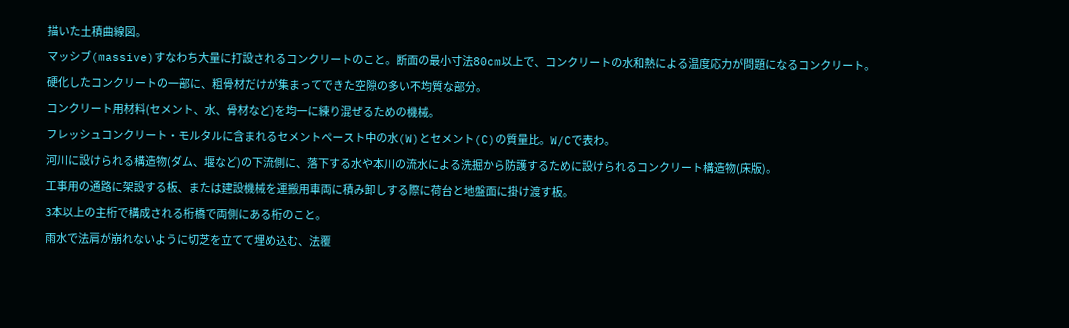描いた土積曲線図。
マッシブ(massive)すなわち大量に打設されるコンクリートのこと。断面の最小寸法80cm以上で、コンクリートの水和熱による温度応力が問題になるコンクリート。
硬化したコンクリートの一部に、粗骨材だけが集まってできた空隙の多い不均質な部分。
コンクリート用材料(セメント、水、骨材など)を均一に練り混ぜるための機械。
フレッシュコンクリート・モルタルに含まれるセメントペースト中の水(W)とセメント(C)の質量比。W/Cで表わ。
河川に設けられる構造物(ダム、堰など)の下流側に、落下する水や本川の流水による洗掘から防護するために設けられるコンクリート構造物(床版)。
工事用の通路に架設する板、または建設機械を運搬用車両に積み卸しする際に荷台と地盤面に掛け渡す板。
3本以上の主桁で構成される桁橋で両側にある桁のこと。
雨水で法肩が崩れないように切芝を立てて埋め込む、法覆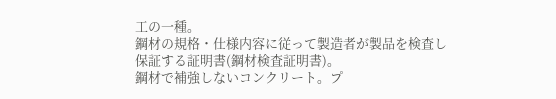工の一種。
鋼材の規格・仕様内容に従って製造者が製品を検査し保証する証明書(鋼材検査証明書)。
鋼材で補強しないコンクリート。プ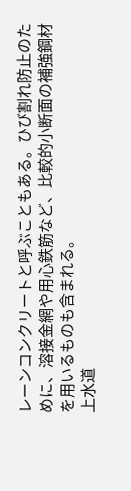レーンコンクリートと呼ぶこともある。ひび割れ防止のために、溶接金網や用心鉄筋など、比較的小断面の補強鋼材を用いるものも含まれる。
上水道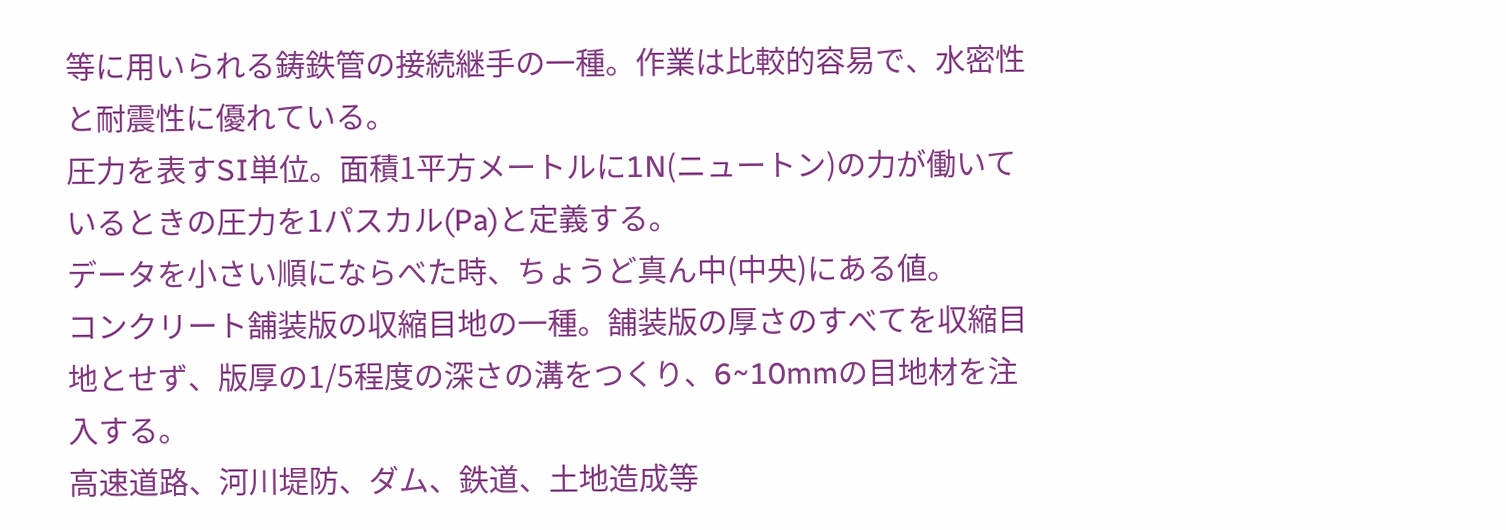等に用いられる鋳鉄管の接続継手の一種。作業は比較的容易で、水密性と耐震性に優れている。
圧力を表すSI単位。面積1平方メートルに1N(ニュートン)の力が働いているときの圧力を1パスカル(Pa)と定義する。
データを小さい順にならべた時、ちょうど真ん中(中央)にある値。
コンクリート舗装版の収縮目地の一種。舗装版の厚さのすべてを収縮目地とせず、版厚の1/5程度の深さの溝をつくり、6~10mmの目地材を注入する。
高速道路、河川堤防、ダム、鉄道、土地造成等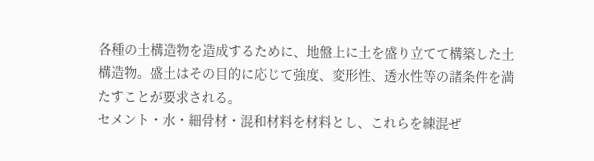各種の土構造物を造成するために、地盤上に土を盛り立てて構築した土構造物。盛土はその目的に応じて強度、変形性、透水性等の諸条件を満たすことが要求される。
セメント・水・細骨材・混和材料を材料とし、これらを練混ぜ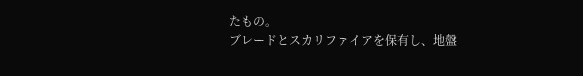たもの。
ブレードとスカリファイアを保有し、地盤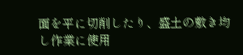面を平に切削したり、盛土の敷き均し作業に使用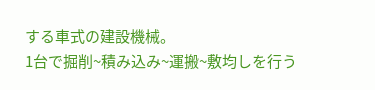する車式の建設機械。
1台で掘削~積み込み~運搬~敷均しを行う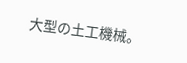大型の土工機械。